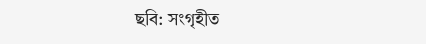ছবি: সংগৃহীত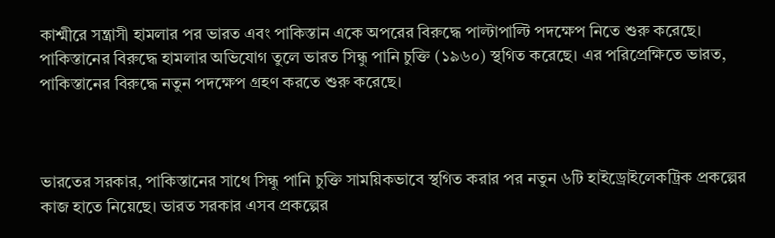কাশ্মীরে সন্ত্রাসী হামলার পর ভারত এবং পাকিস্তান একে অপরের বিরুদ্ধে পাল্টাপাল্টি পদক্ষেপ নিতে শুরু করেছে। পাকিস্তানের বিরুদ্ধে হামলার অভিযোগ তুলে ভারত সিন্ধু পানি চুক্তি (১৯৬০) স্থগিত করেছে। এর পরিপ্রেক্ষিতে ভারত, পাকিস্তানের বিরুদ্ধে নতুন পদক্ষেপ গ্রহণ করতে শুরু করেছে।



ভারতের সরকার, পাকিস্তানের সাথে সিন্ধু পানি চুক্তি সাময়িকভাবে স্থগিত করার পর নতুন ৬টি হাইড্রোইলেকট্রিক প্রকল্পের কাজ হাতে নিয়েছে। ভারত সরকার এসব প্রকল্পের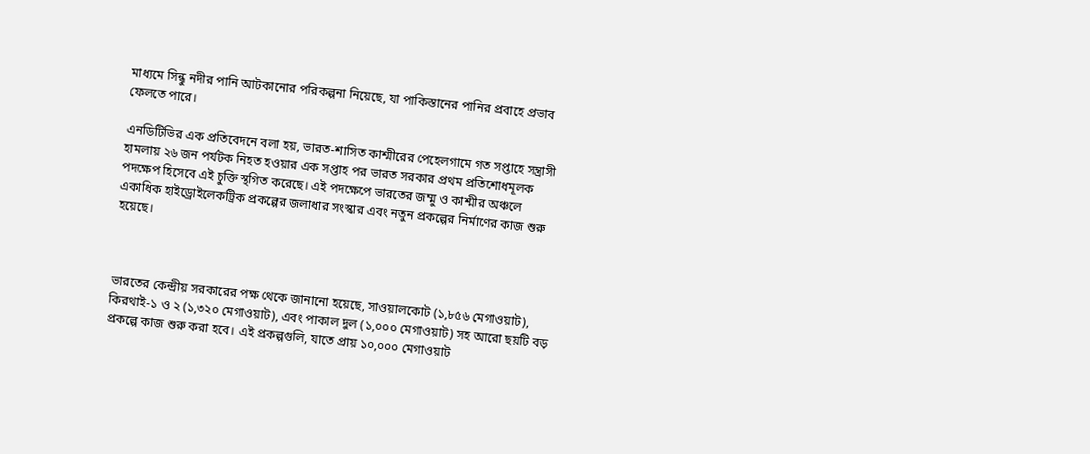মাধ্যমে সিন্ধু নদীর পানি আটকানোর পরিকল্পনা নিয়েছে, যা পাকিস্তানের পানির প্রবাহে প্রভাব ফেলতে পারে।

এনডিটিভির এক প্রতিবেদনে বলা হয়, ভারত-শাসিত কাশ্মীরের পেহেলগামে গত সপ্তাহে সন্ত্রাসী হামলায় ২৬ জন পর্যটক নিহত হওয়ার এক সপ্তাহ পর ভারত সরকার প্রথম প্রতিশোধমূলক পদক্ষেপ হিসেবে এই চুক্তি স্থগিত করেছে। এই পদক্ষেপে ভারতের জম্মু ও কাশ্মীর অঞ্চলে একাধিক হাইড্রোইলেকট্রিক প্রকল্পের জলাধার সংস্কার এবং নতুন প্রকল্পের নির্মাণের কাজ শুরু হয়েছে।



ভারতের কেন্দ্রীয় সরকারের পক্ষ থেকে জানানো হয়েছে, সাওয়ালকোট (১,৮৫৬ মেগাওয়াট), কিরথাই-১ ও ২ (১,৩২০ মেগাওয়াট), এবং পাকাল দুল (১,০০০ মেগাওয়াট) সহ আরো ছয়টি বড় প্রকল্পে কাজ শুরু করা হবে। এই প্রকল্পগুলি, যাতে প্রায় ১০,০০০ মেগাওয়াট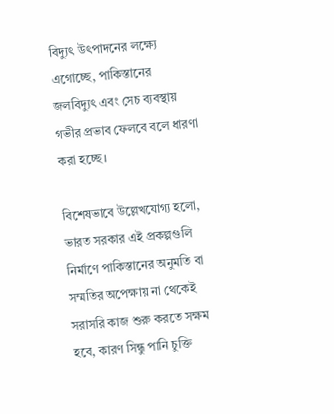বিদ্যুৎ উৎপাদনের লক্ষ্যে এগোচ্ছে, পাকিস্তানের জলবিদ্যুৎ এবং সেচ ব্যবস্থায় গভীর প্রভাব ফেলবে বলে ধারণা করা হচ্ছে।

বিশেষভাবে উল্লেখযোগ্য হলো, ভারত সরকার এই প্রকল্পগুলি নির্মাণে পাকিস্তানের অনুমতি বা সম্মতির অপেক্ষায় না থেকেই সরাসরি কাজ শুরু করতে সক্ষম হবে, কারণ সিন্ধু পানি চুক্তি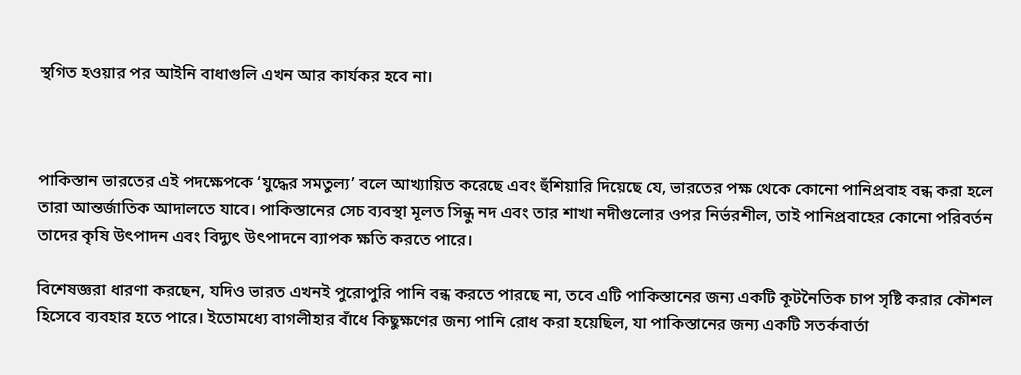স্থগিত হওয়ার পর আইনি বাধাগুলি এখন আর কার্যকর হবে না।



পাকিস্তান ভারতের এই পদক্ষেপকে ‘যুদ্ধের সমতুল্য’ বলে আখ্যায়িত করেছে এবং হুঁশিয়ারি দিয়েছে যে, ভারতের পক্ষ থেকে কোনো পানিপ্রবাহ বন্ধ করা হলে তারা আন্তর্জাতিক আদালতে যাবে। পাকিস্তানের সেচ ব্যবস্থা মূলত সিন্ধু নদ এবং তার শাখা নদীগুলোর ওপর নির্ভরশীল, তাই পানিপ্রবাহের কোনো পরিবর্তন তাদের কৃষি উৎপাদন এবং বিদ্যুৎ উৎপাদনে ব্যাপক ক্ষতি করতে পারে।

বিশেষজ্ঞরা ধারণা করছেন, যদিও ভারত এখনই পুরোপুরি পানি বন্ধ করতে পারছে না, তবে এটি পাকিস্তানের জন্য একটি কূটনৈতিক চাপ সৃষ্টি করার কৌশল হিসেবে ব্যবহার হতে পারে। ইতোমধ্যে বাগলীহার বাঁধে কিছুক্ষণের জন্য পানি রোধ করা হয়েছিল, যা পাকিস্তানের জন্য একটি সতর্কবার্তা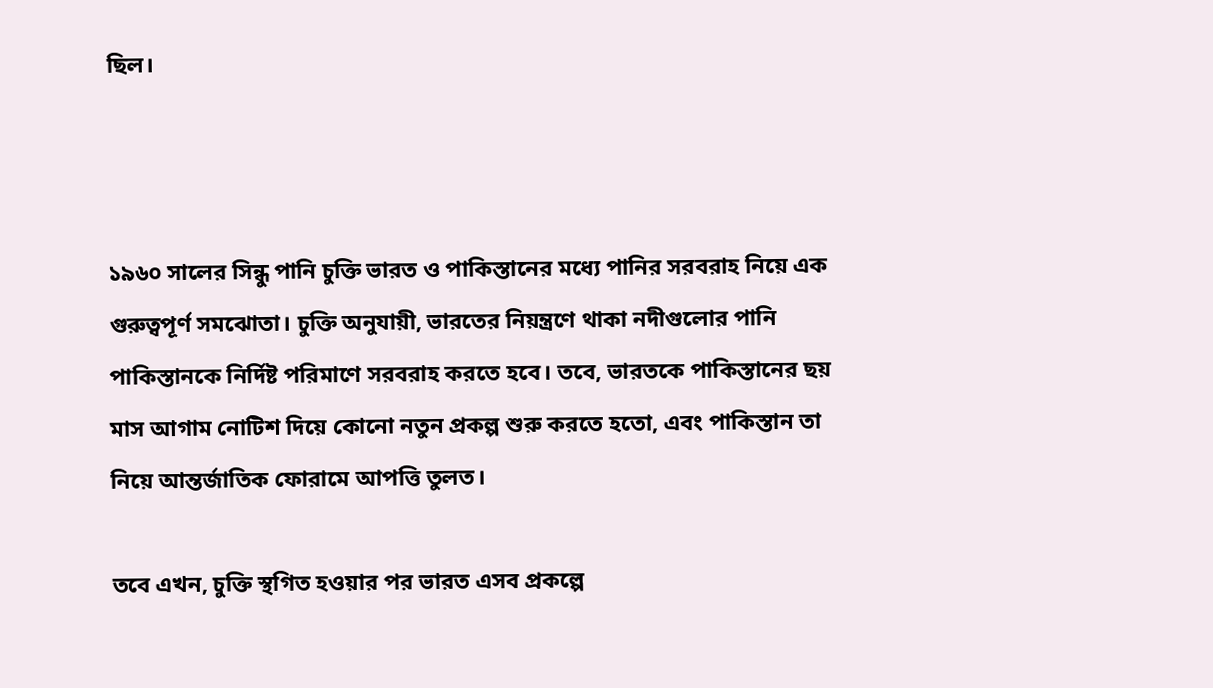ছিল।



১৯৬০ সালের সিন্ধু পানি চুক্তি ভারত ও পাকিস্তানের মধ্যে পানির সরবরাহ নিয়ে এক গুরুত্বপূর্ণ সমঝোতা। চুক্তি অনুযায়ী, ভারতের নিয়ন্ত্রণে থাকা নদীগুলোর পানি পাকিস্তানকে নির্দিষ্ট পরিমাণে সরবরাহ করতে হবে। তবে, ভারতকে পাকিস্তানের ছয় মাস আগাম নোটিশ দিয়ে কোনো নতুন প্রকল্প শুরু করতে হতো, এবং পাকিস্তান তা নিয়ে আন্তর্জাতিক ফোরামে আপত্তি তুলত।

তবে এখন, চুক্তি স্থগিত হওয়ার পর ভারত এসব প্রকল্পে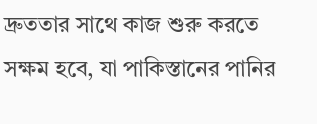দ্রুততার সাথে কাজ শুরু করতে সক্ষম হবে, যা পাকিস্তানের পানির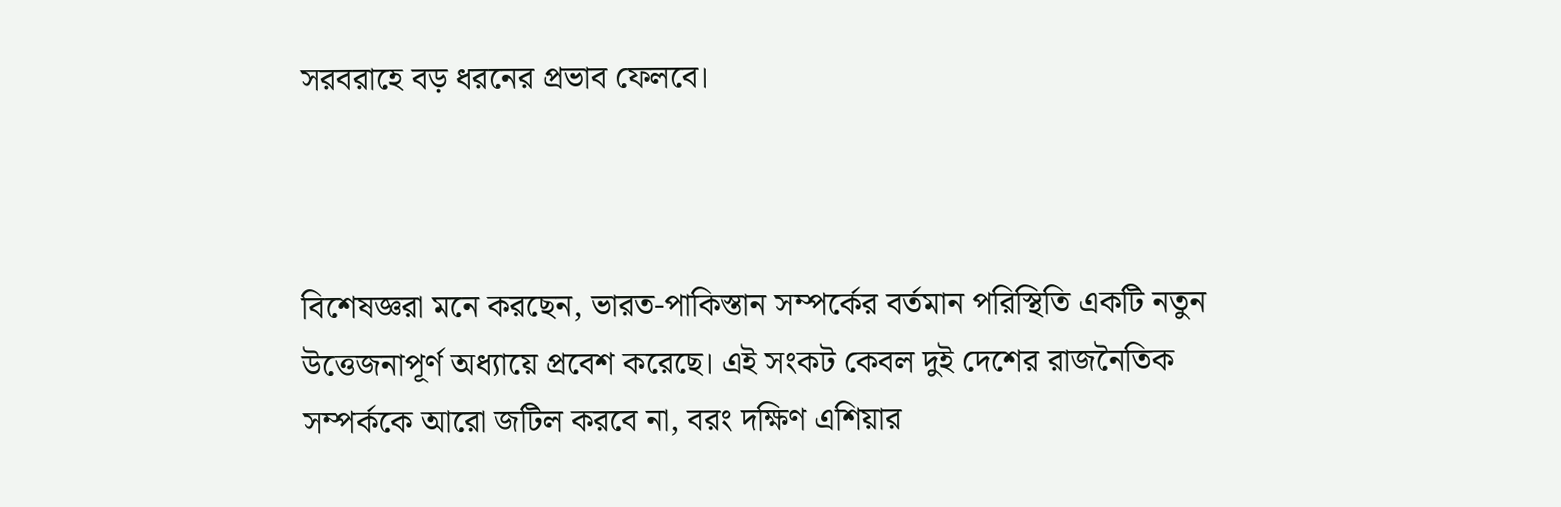সরবরাহে বড় ধরনের প্রভাব ফেলবে।



বিশেষজ্ঞরা মনে করছেন, ভারত-পাকিস্তান সম্পর্কের বর্তমান পরিস্থিতি একটি নতুন উত্তেজনাপূর্ণ অধ্যায়ে প্রবেশ করেছে। এই সংকট কেবল দুই দেশের রাজনৈতিক সম্পর্ককে আরো জটিল করবে না, বরং দক্ষিণ এশিয়ার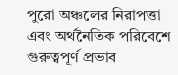পুরো অঞ্চলের নিরাপত্তা এবং অর্থনৈতিক পরিবেশে গুরুত্বপূর্ণ প্রভাব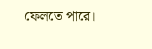ফেলতে পারে।